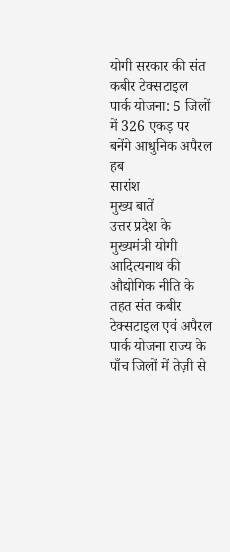योगी सरकार की संत कबीर टेक्सटाइल पार्क योजना: 5 जिलों में 326 एकड़ पर बनेंगे आधुनिक अपैरल हब
सारांश
मुख्य बातें
उत्तर प्रदेश के मुख्यमंत्री योगी आदित्यनाथ की औद्योगिक नीति के तहत संत कबीर टेक्सटाइल एवं अपैरल पार्क योजना राज्य के पाँच जिलों में तेज़ी से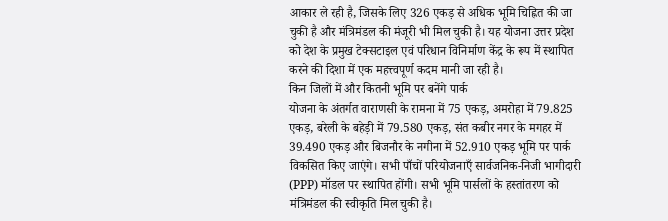आकार ले रही है, जिसके लिए 326 एकड़ से अधिक भूमि चिह्नित की जा चुकी है और मंत्रिमंडल की मंजूरी भी मिल चुकी है। यह योजना उत्तर प्रदेश को देश के प्रमुख टेक्सटाइल एवं परिधान विनिर्माण केंद्र के रूप में स्थापित करने की दिशा में एक महत्त्वपूर्ण कदम मानी जा रही है।
किन जिलों में और कितनी भूमि पर बनेंगे पार्क
योजना के अंतर्गत वाराणसी के रामना में 75 एकड़, अमरोहा में 79.825 एकड़, बरेली के बहेड़ी में 79.580 एकड़, संत कबीर नगर के मगहर में 39.490 एकड़ और बिजनौर के नगीना में 52.910 एकड़ भूमि पर पार्क विकसित किए जाएंगे। सभी पाँचों परियोजनाएँ सार्वजनिक-निजी भागीदारी (PPP) मॉडल पर स्थापित होंगी। सभी भूमि पार्सलों के हस्तांतरण को मंत्रिमंडल की स्वीकृति मिल चुकी है।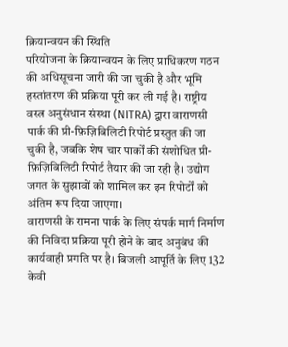क्रियान्वयन की स्थिति
परियोजना के क्रियान्वयन के लिए प्राधिकरण गठन की अधिसूचना जारी की जा चुकी है और भूमि हस्तांतरण की प्रक्रिया पूरी कर ली गई है। राष्ट्रीय वस्त्र अनुसंधान संस्था (NITRA) द्वारा वाराणसी पार्क की प्री-फ़िज़िबिलिटी रिपोर्ट प्रस्तुत की जा चुकी है, जबकि शेष चार पार्कों की संशोधित प्री-फ़िज़िबिलिटी रिपोर्ट तैयार की जा रही है। उद्योग जगत के सुझावों को शामिल कर इन रिपोर्टों को अंतिम रूप दिया जाएगा।
वाराणसी के रामना पार्क के लिए संपर्क मार्ग निर्माण की निविदा प्रक्रिया पूरी होने के बाद अनुबंध की कार्यवाही प्रगति पर है। बिजली आपूर्ति के लिए 132 केवी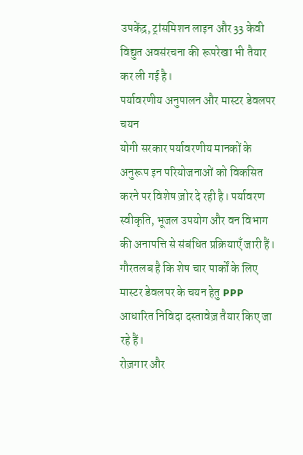उपकेंद्र, ट्रांसमिशन लाइन और 33 केवी विद्युत अवसंरचना की रूपरेखा भी तैयार कर ली गई है।
पर्यावरणीय अनुपालन और मास्टर डेवलपर चयन
योगी सरकार पर्यावरणीय मानकों के अनुरूप इन परियोजनाओं को विकसित करने पर विशेष ज़ोर दे रही है। पर्यावरण स्वीकृति, भूजल उपयोग और वन विभाग की अनापत्ति से संबंधित प्रक्रियाएँ जारी हैं। गौरतलब है कि शेष चार पार्कों के लिए मास्टर डेवलपर के चयन हेतु PPP आधारित निविदा दस्तावेज़ तैयार किए जा रहे हैं।
रोज़गार और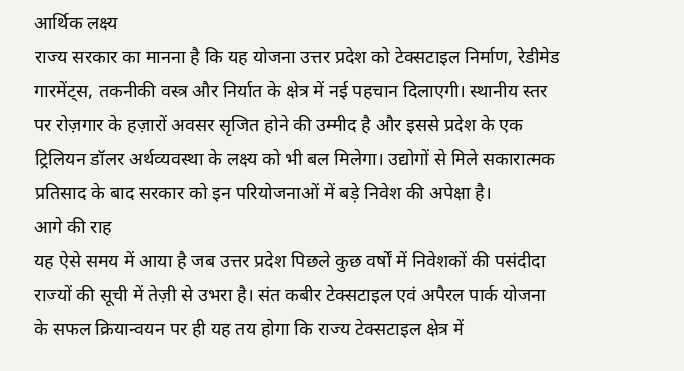आर्थिक लक्ष्य
राज्य सरकार का मानना है कि यह योजना उत्तर प्रदेश को टेक्सटाइल निर्माण, रेडीमेड गारमेंट्स, तकनीकी वस्त्र और निर्यात के क्षेत्र में नई पहचान दिलाएगी। स्थानीय स्तर पर रोज़गार के हज़ारों अवसर सृजित होने की उम्मीद है और इससे प्रदेश के एक ट्रिलियन डॉलर अर्थव्यवस्था के लक्ष्य को भी बल मिलेगा। उद्योगों से मिले सकारात्मक प्रतिसाद के बाद सरकार को इन परियोजनाओं में बड़े निवेश की अपेक्षा है।
आगे की राह
यह ऐसे समय में आया है जब उत्तर प्रदेश पिछले कुछ वर्षों में निवेशकों की पसंदीदा राज्यों की सूची में तेज़ी से उभरा है। संत कबीर टेक्सटाइल एवं अपैरल पार्क योजना के सफल क्रियान्वयन पर ही यह तय होगा कि राज्य टेक्सटाइल क्षेत्र में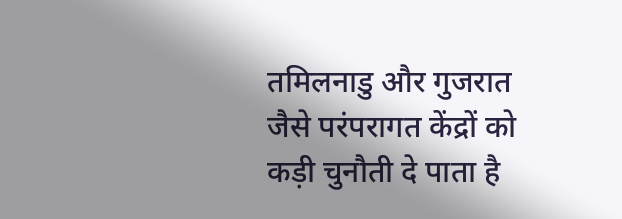तमिलनाडु और गुजरात जैसे परंपरागत केंद्रों को कड़ी चुनौती दे पाता है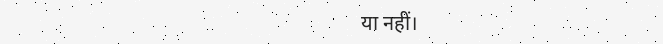या नहीं।